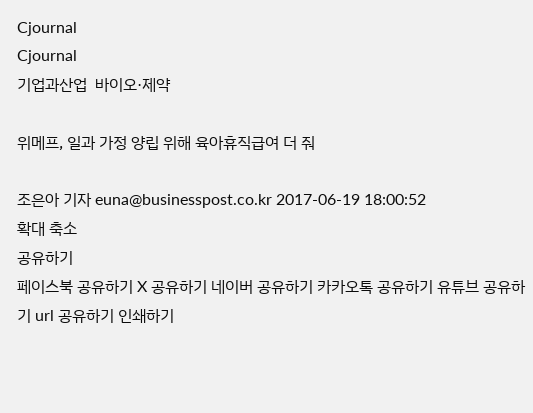Cjournal
Cjournal
기업과산업  바이오·제약

위메프, 일과 가정 양립 위해 육아휴직급여 더 줘

조은아 기자 euna@businesspost.co.kr 2017-06-19 18:00:52
확대 축소
공유하기
페이스북 공유하기 X 공유하기 네이버 공유하기 카카오톡 공유하기 유튜브 공유하기 url 공유하기 인쇄하기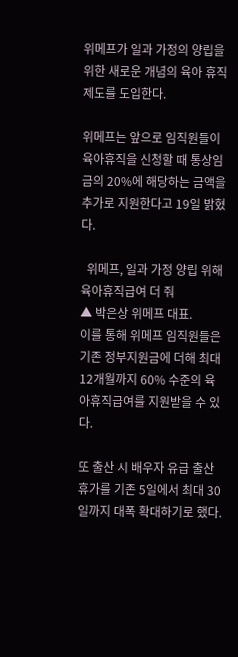위메프가 일과 가정의 양립을 위한 새로운 개념의 육아 휴직제도를 도입한다.

위메프는 앞으로 임직원들이 육아휴직을 신청할 때 통상임금의 20%에 해당하는 금액을 추가로 지원한다고 19일 밝혔다.

  위메프, 일과 가정 양립 위해 육아휴직급여 더 줘
▲ 박은상 위메프 대표.
이를 통해 위메프 임직원들은 기존 정부지원금에 더해 최대 12개월까지 60% 수준의 육아휴직급여를 지원받을 수 있다.

또 출산 시 배우자 유급 출산휴가를 기존 5일에서 최대 30일까지 대폭 확대하기로 했다.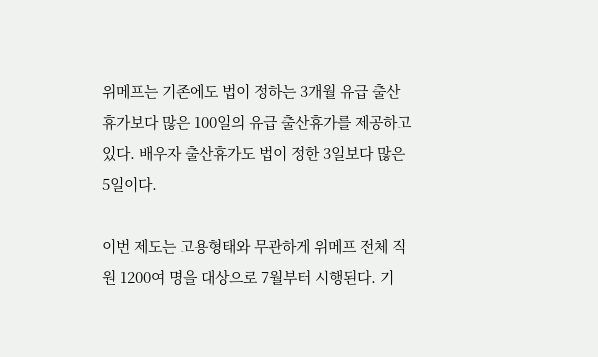위메프는 기존에도 법이 정하는 3개월 유급 출산휴가보다 많은 100일의 유급 출산휴가를 제공하고 있다. 배우자 출산휴가도 법이 정한 3일보다 많은 5일이다.

이번 제도는 고용형태와 무관하게 위메프 전체 직원 1200여 명을 대상으로 7월부터 시행된다. 기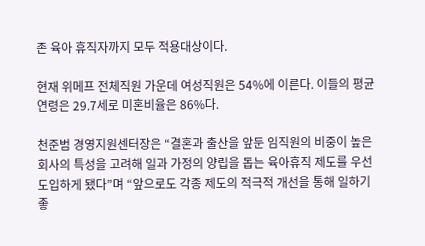존 육아 휴직자까지 모두 적용대상이다.

현재 위메프 전체직원 가운데 여성직원은 54%에 이른다. 이들의 평균 연령은 29.7세로 미혼비율은 86%다.

천준범 경영지원센터장은 “결혼과 출산을 앞둔 임직원의 비중이 높은 회사의 특성을 고려해 일과 가정의 양립을 돕는 육아휴직 제도를 우선 도입하게 됐다”며 “앞으로도 각종 제도의 적극적 개선을 통해 일하기 좋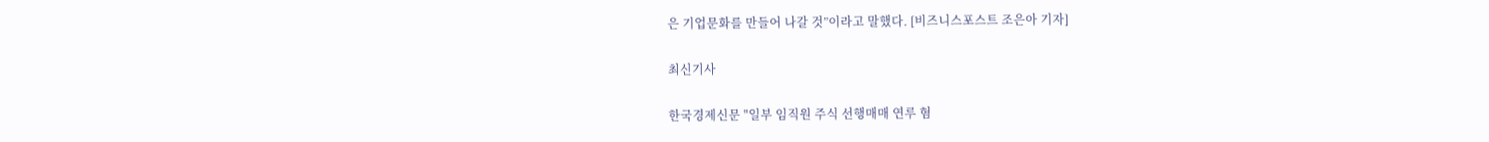은 기업문화를 만들어 나갈 것”이라고 말했다. [비즈니스포스트 조은아 기자]

최신기사

한국경제신문 "일부 임직원 주식 선행매매 연루 혐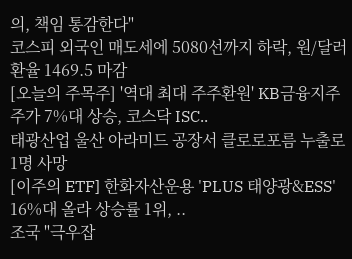의, 책임 통감한다"
코스피 외국인 매도세에 5080선까지 하락, 원/달러 환율 1469.5 마감
[오늘의 주목주] '역대 최대 주주환원' KB금융지주 주가 7%대 상승, 코스닥 ISC..
태광산업 울산 아라미드 공장서 클로로포름 누출로 1명 사망
[이주의 ETF] 한화자산운용 'PLUS 태양광&ESS' 16%대 올라 상승률 1위, ..
조국 "극우잡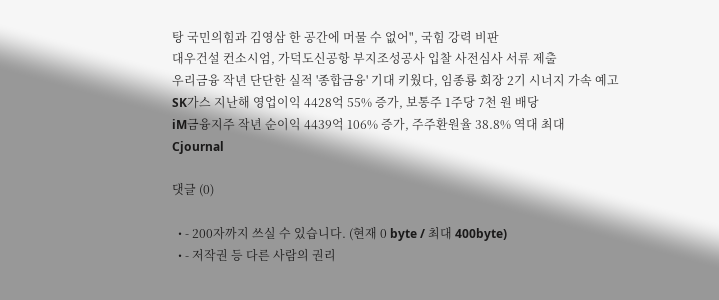탕 국민의힘과 김영삼 한 공간에 머물 수 없어", 국힘 강력 비판
대우건설 컨소시엄, 가덕도신공항 부지조성공사 입찰 사전심사 서류 제출
우리금융 작년 단단한 실적 '종합금융' 기대 키웠다, 임종룡 회장 2기 시너지 가속 예고
SK가스 지난해 영업이익 4428억 55% 증가, 보통주 1주당 7천 원 배당
iM금융지주 작년 순이익 4439억 106% 증가, 주주환원율 38.8% 역대 최대
Cjournal

댓글 (0)

  • - 200자까지 쓰실 수 있습니다. (현재 0 byte / 최대 400byte)
  • - 저작권 등 다른 사람의 권리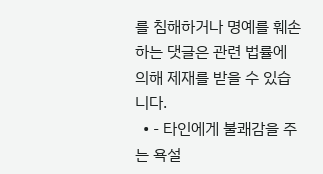를 침해하거나 명예를 훼손하는 댓글은 관련 법률에 의해 제재를 받을 수 있습니다.
  • - 타인에게 불쾌감을 주는 욕설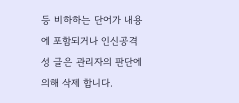등 비하하는 단어가 내용에 포함되거나 인신공격성 글은 관리자의 판단에 의해 삭제 합니다.